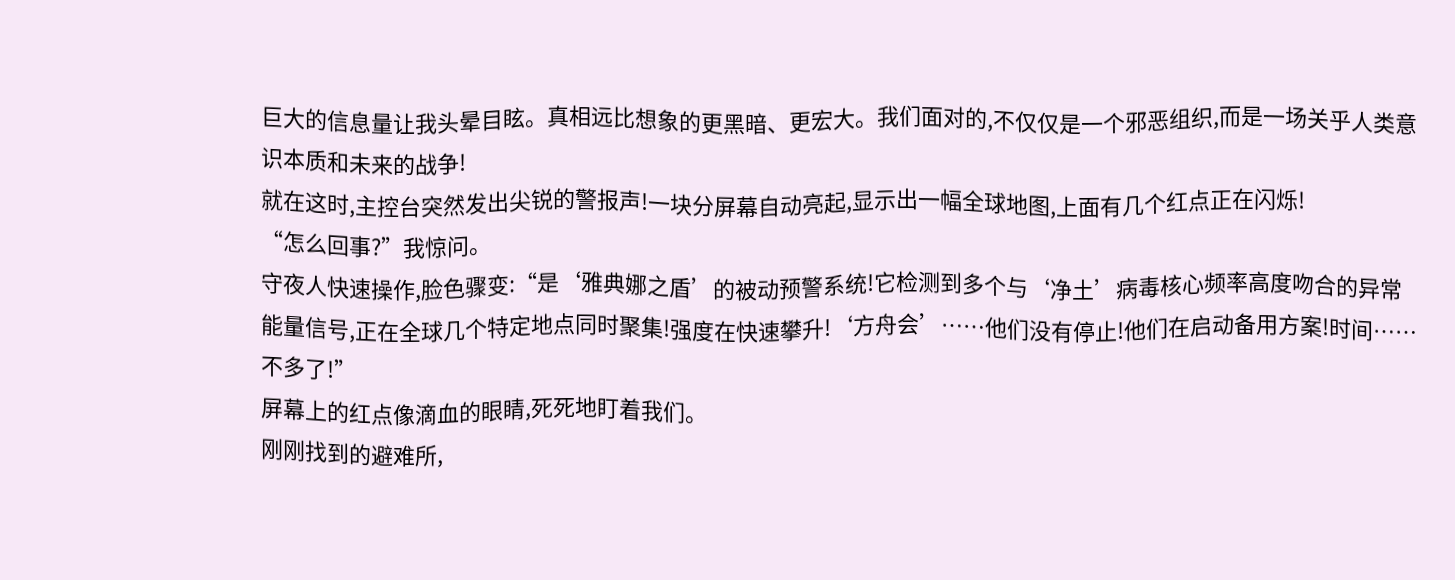巨大的信息量让我头晕目眩。真相远比想象的更黑暗、更宏大。我们面对的,不仅仅是一个邪恶组织,而是一场关乎人类意识本质和未来的战争!
就在这时,主控台突然发出尖锐的警报声!一块分屏幕自动亮起,显示出一幅全球地图,上面有几个红点正在闪烁!
“怎么回事?”我惊问。
守夜人快速操作,脸色骤变:“是‘雅典娜之盾’的被动预警系统!它检测到多个与‘净土’病毒核心频率高度吻合的异常能量信号,正在全球几个特定地点同时聚集!强度在快速攀升!‘方舟会’……他们没有停止!他们在启动备用方案!时间……不多了!”
屏幕上的红点像滴血的眼睛,死死地盯着我们。
刚刚找到的避难所,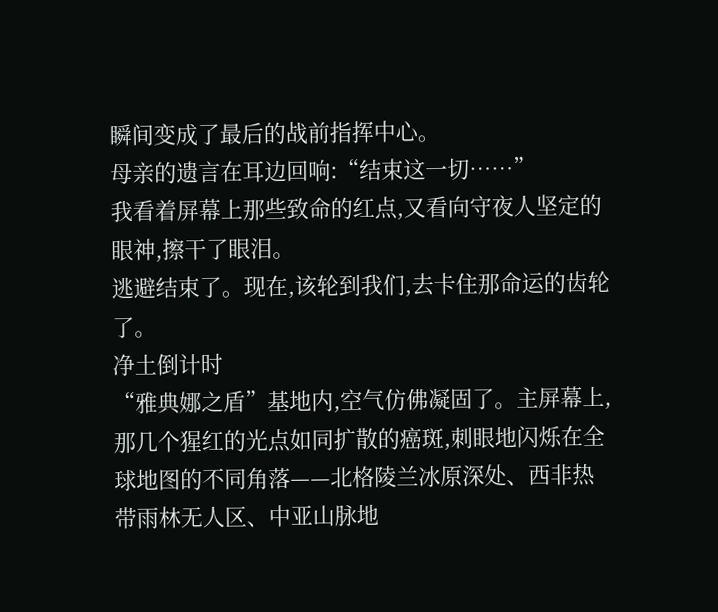瞬间变成了最后的战前指挥中心。
母亲的遗言在耳边回响:“结束这一切……”
我看着屏幕上那些致命的红点,又看向守夜人坚定的眼神,擦干了眼泪。
逃避结束了。现在,该轮到我们,去卡住那命运的齿轮了。
净土倒计时
“雅典娜之盾”基地内,空气仿佛凝固了。主屏幕上,那几个猩红的光点如同扩散的癌斑,刺眼地闪烁在全球地图的不同角落——北格陵兰冰原深处、西非热带雨林无人区、中亚山脉地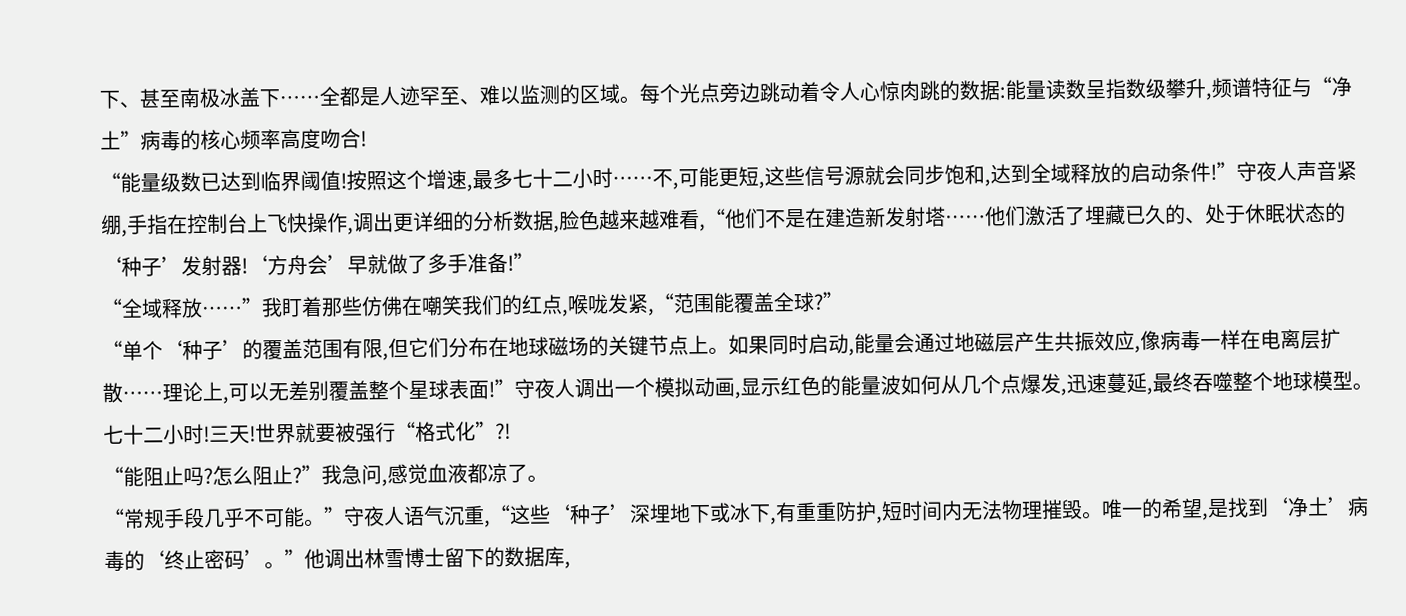下、甚至南极冰盖下……全都是人迹罕至、难以监测的区域。每个光点旁边跳动着令人心惊肉跳的数据:能量读数呈指数级攀升,频谱特征与“净土”病毒的核心频率高度吻合!
“能量级数已达到临界阈值!按照这个增速,最多七十二小时……不,可能更短,这些信号源就会同步饱和,达到全域释放的启动条件!”守夜人声音紧绷,手指在控制台上飞快操作,调出更详细的分析数据,脸色越来越难看,“他们不是在建造新发射塔……他们激活了埋藏已久的、处于休眠状态的‘种子’发射器!‘方舟会’早就做了多手准备!”
“全域释放……”我盯着那些仿佛在嘲笑我们的红点,喉咙发紧,“范围能覆盖全球?”
“单个‘种子’的覆盖范围有限,但它们分布在地球磁场的关键节点上。如果同时启动,能量会通过地磁层产生共振效应,像病毒一样在电离层扩散……理论上,可以无差别覆盖整个星球表面!”守夜人调出一个模拟动画,显示红色的能量波如何从几个点爆发,迅速蔓延,最终吞噬整个地球模型。
七十二小时!三天!世界就要被强行“格式化”?!
“能阻止吗?怎么阻止?”我急问,感觉血液都凉了。
“常规手段几乎不可能。”守夜人语气沉重,“这些‘种子’深埋地下或冰下,有重重防护,短时间内无法物理摧毁。唯一的希望,是找到‘净土’病毒的‘终止密码’。”他调出林雪博士留下的数据库,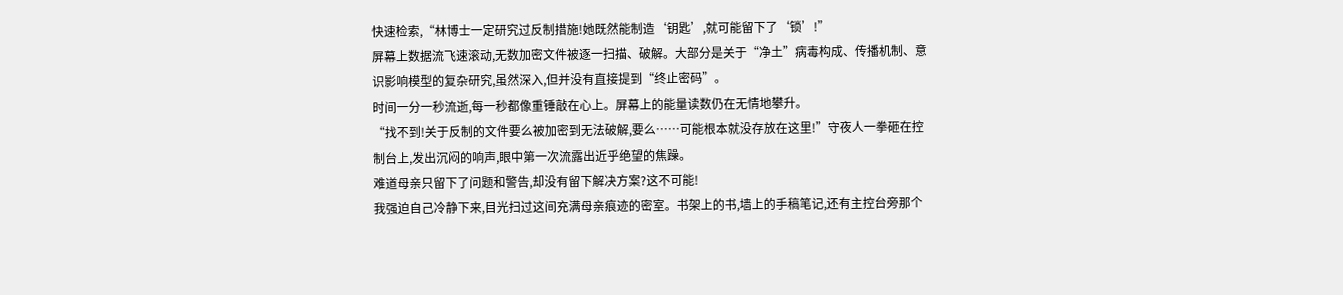快速检索,“林博士一定研究过反制措施!她既然能制造‘钥匙’,就可能留下了‘锁’!”
屏幕上数据流飞速滚动,无数加密文件被逐一扫描、破解。大部分是关于“净土”病毒构成、传播机制、意识影响模型的复杂研究,虽然深入,但并没有直接提到“终止密码”。
时间一分一秒流逝,每一秒都像重锤敲在心上。屏幕上的能量读数仍在无情地攀升。
“找不到!关于反制的文件要么被加密到无法破解,要么……可能根本就没存放在这里!”守夜人一拳砸在控制台上,发出沉闷的响声,眼中第一次流露出近乎绝望的焦躁。
难道母亲只留下了问题和警告,却没有留下解决方案?这不可能!
我强迫自己冷静下来,目光扫过这间充满母亲痕迹的密室。书架上的书,墙上的手稿笔记,还有主控台旁那个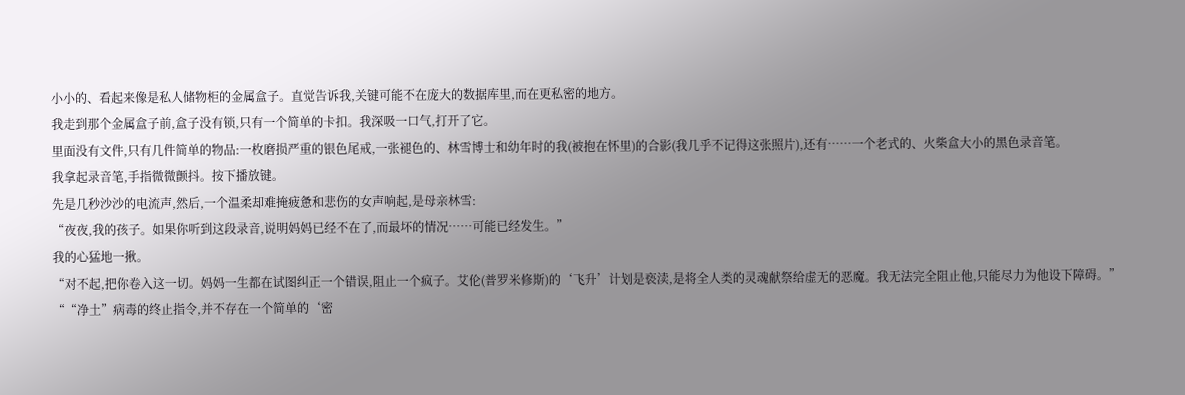小小的、看起来像是私人储物柜的金属盒子。直觉告诉我,关键可能不在庞大的数据库里,而在更私密的地方。
我走到那个金属盒子前,盒子没有锁,只有一个简单的卡扣。我深吸一口气,打开了它。
里面没有文件,只有几件简单的物品:一枚磨损严重的银色尾戒,一张褪色的、林雪博士和幼年时的我(被抱在怀里)的合影(我几乎不记得这张照片),还有……一个老式的、火柴盒大小的黑色录音笔。
我拿起录音笔,手指微微颤抖。按下播放键。
先是几秒沙沙的电流声,然后,一个温柔却难掩疲惫和悲伤的女声响起,是母亲林雪:
“夜夜,我的孩子。如果你听到这段录音,说明妈妈已经不在了,而最坏的情况……可能已经发生。”
我的心猛地一揪。
“对不起,把你卷入这一切。妈妈一生都在试图纠正一个错误,阻止一个疯子。艾伦(普罗米修斯)的‘飞升’计划是亵渎,是将全人类的灵魂献祭给虚无的恶魔。我无法完全阻止他,只能尽力为他设下障碍。”
““净土”病毒的终止指令,并不存在一个简单的‘密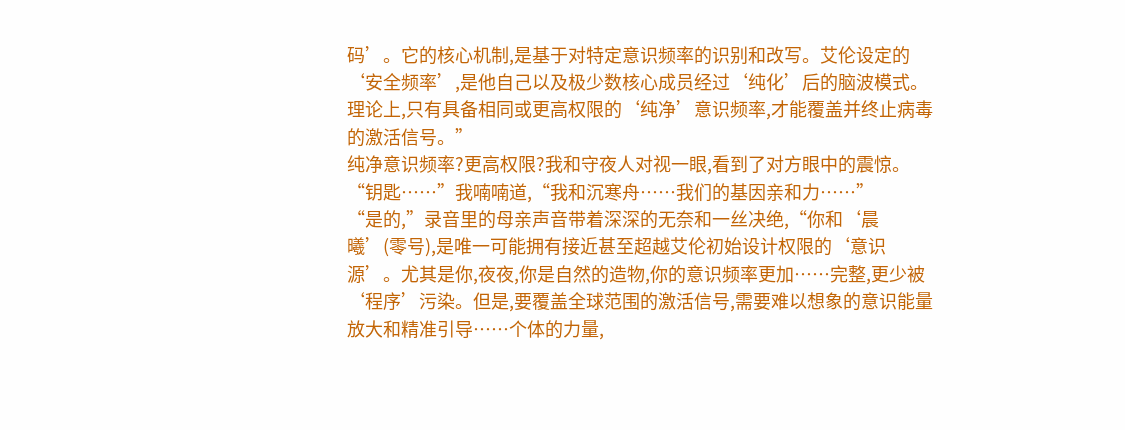码’。它的核心机制,是基于对特定意识频率的识别和改写。艾伦设定的‘安全频率’,是他自己以及极少数核心成员经过‘纯化’后的脑波模式。理论上,只有具备相同或更高权限的‘纯净’意识频率,才能覆盖并终止病毒的激活信号。”
纯净意识频率?更高权限?我和守夜人对视一眼,看到了对方眼中的震惊。
“钥匙……”我喃喃道,“我和沉寒舟……我们的基因亲和力……”
“是的,”录音里的母亲声音带着深深的无奈和一丝决绝,“你和‘晨曦’(零号),是唯一可能拥有接近甚至超越艾伦初始设计权限的‘意识源’。尤其是你,夜夜,你是自然的造物,你的意识频率更加……完整,更少被‘程序’污染。但是,要覆盖全球范围的激活信号,需要难以想象的意识能量放大和精准引导……个体的力量,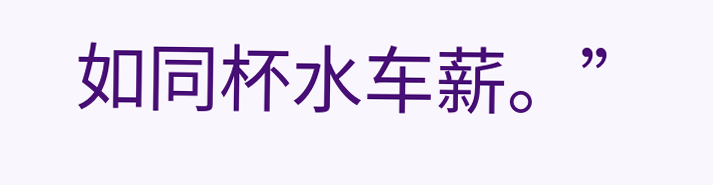如同杯水车薪。”